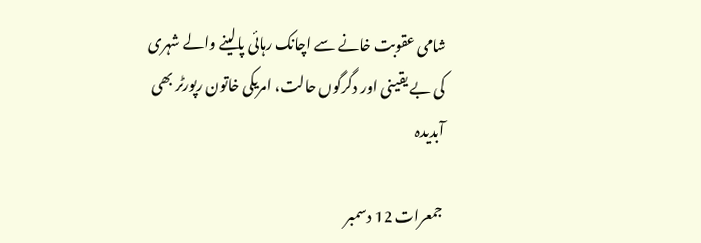شامی عقوبت خانے سے اچانک رہائی پالینے والے شہری کی بے یقینی اور دگرگوں حالت، امریکی خاتون رپورٹر بھی آبدیدہ

جمعرات 12 دسمبر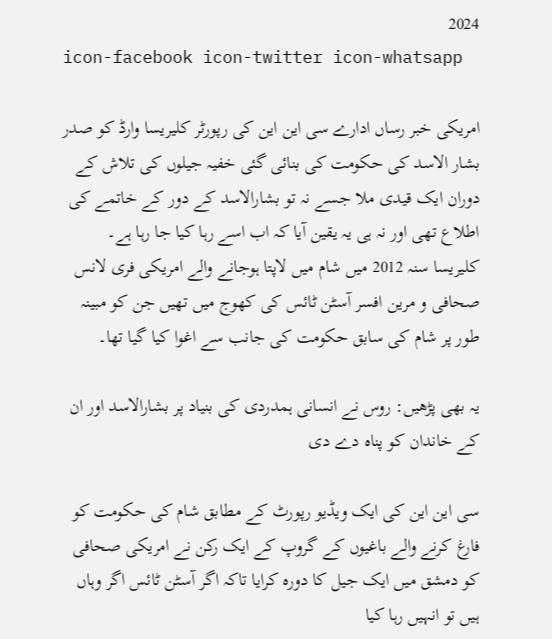2024
icon-facebook icon-twitter icon-whatsapp

امریکی خبر رساں ادارے سی این این کی رپورٹر کلیریسا وارڈ کو صدر بشار الاسد کی حکومت کی بنائی گئی خفیہ جیلوں کی تلاش کے دوران ایک قیدی ملا جسے نہ تو بشارالاسد کے دور کے خاتمے کی اطلاع تھی اور نہ ہی یہ یقین آیا کہ اب اسے رہا کیا جا رہا ہے۔ کلیریسا سنہ 2012 میں شام میں لاپتا ہوجانے والے امریکی فری لانس صحافی و مرین افسر آسٹن ٹائس کی کھوج میں تھیں جن کو مبینہ طور پر شام کی سابق حکومت کی جانب سے اغوا کیا گیا تھا۔

یہ بھی پڑھیں: روس نے انسانی ہمدردی کی بنیاد پر بشارالاسد اور ان کے خاندان کو پناہ دے دی

سی این این کی ایک ویڈیو رپورٹ کے مطابق شام کی حکومت کو فارغ کرنے والے باغیوں کے گروپ کے ایک رکن نے امریکی صحافی کو دمشق میں ایک جیل کا دورہ کرایا تاکہ اگر آسٹن ٹائس اگر وہاں ہیں تو انہیں رہا کیا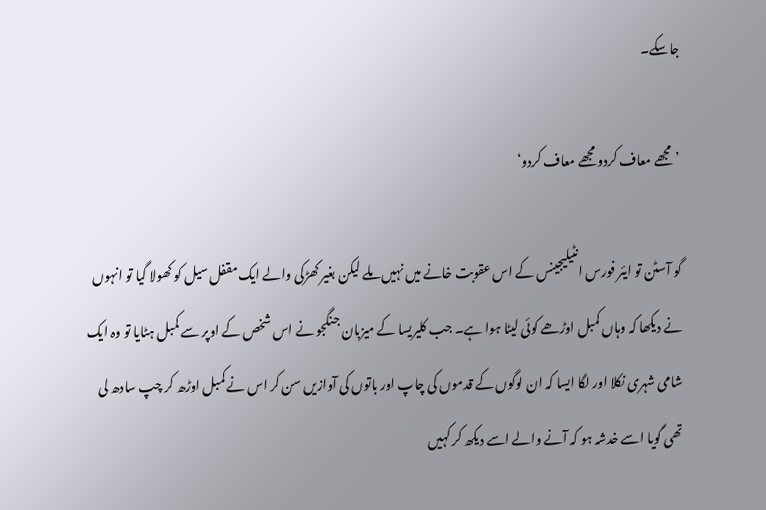جاسکے۔

’مجھے معاف کردو مجھے معاف کردو‘

گو آسٹن تو ایئر فورس انٹیلیجینس کے اس عقوبت خانے میں نہیں ملے لیکن بغیر کھڑکی والے ایک مقفل سیل کو کھولا گیا تو انہوں نے دیکھا کہ وہاں کمبل اوڑھے کوئی لیٹا ہوا ہے۔ جب کلیریسا کے میزبان جنگجو نے اس شخص کے اوپر سے کمبل ہٹایا تو وہ ایک شامی شہری نکلا اور لگا ایسا کہ ان لوگوں کے قدموں کی چاپ اور باتوں کی آوازیں سن کر اس نے کمبل اوڑھ کر چپ سادھ لی تھی گویا اسے خدشہ ہو کہ آنے والے اسے دیکھ کر کہیں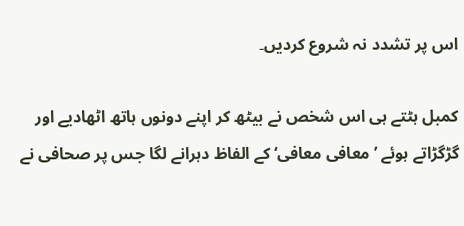اس پر تشدد نہ شروع کردیں۔

کمبل ہٹتے ہی اس شخص نے بیٹھ کر اپنے دونوں ہاتھ اٹھادیے اور گڑگڑاتے ہوئے ’معافی معافی‘ کے الفاظ دہرانے لگا جس پر صحافی نے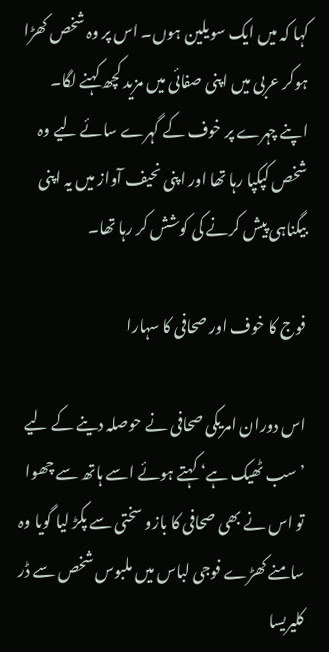کہا کہ میں ایک سویلین ہوں۔ اس پر وہ شخص کھڑا ہوکر عربی میں اپنی صفائی میں مزید کچھ کہنے لگا۔ اپنے چہرے پر خوف کے گہرے سائے لیے وہ شخص کپکپا رہا تھا اور اپنی نحیف آواز میں یہ اپنی بیگناہی پیش کرنے کی کوشش کر رہا تھا۔

فوج کا خوف اور صحافی کا سہارا

اس دوران امریکی صحافی نے حوصلہ دینے کے لیے ’سب ٹھیک ہے‘ کہتے ہوئے اسے ہاتھ سے چھوا تو اس نے بھی صحافی کا بازو سختی سے پکڑ لیا گویا وہ سامنے کھڑے فوجی لباس میں ملبوس شخص سے ڈر کلیریسا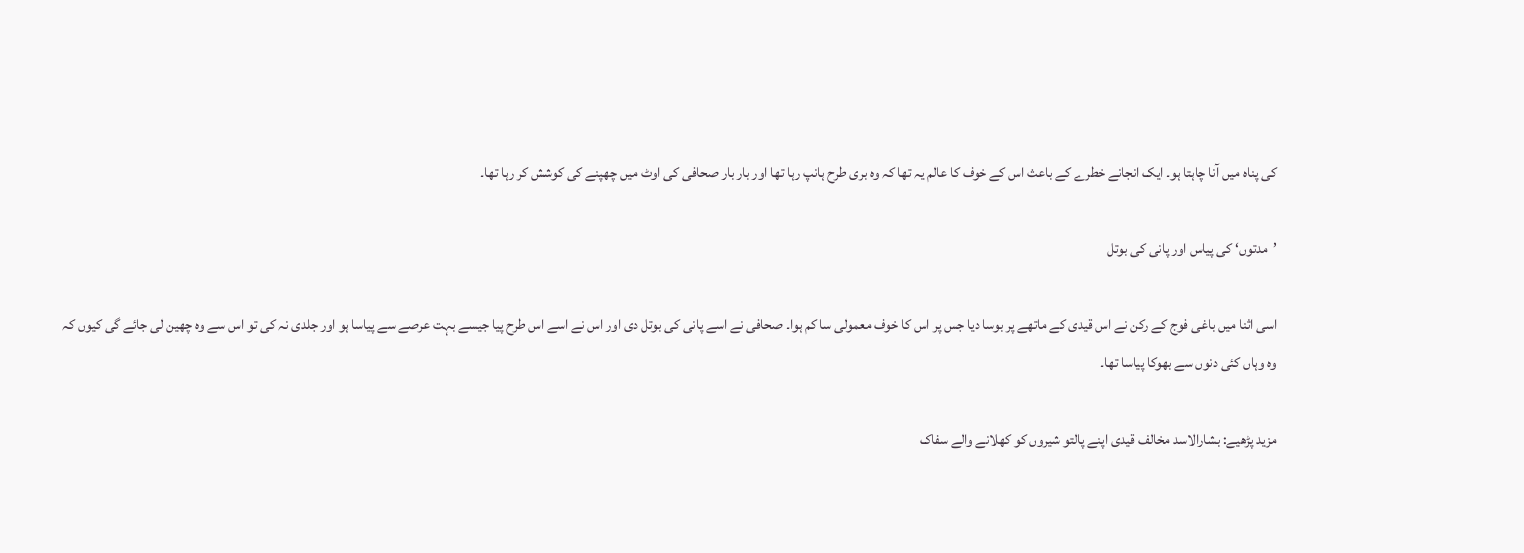کی پناہ میں آنا چاہتا ہو۔ ایک انجانے خطرے کے باعث اس کے خوف کا عالم یہ تھا کہ وہ بری طرح ہانپ رہا تھا اور بار بار صحافی کی اوٹ میں چھپنے کی کوشش کر رہا تھا۔

’مدتوں‘ کی پیاس اور پانی کی بوتل

اسی اثنا میں باغی فوج کے رکن نے اس قیدی کے ماتھے پر بوسا دیا جس پر اس کا خوف معمولی سا کم ہوا۔ صحافی نے اسے پانی کی بوتل دی اور اس نے اسے اس طرح پیا جیسے بہت عرصے سے پیاسا ہو اور جلدی نہ کی تو اس سے وہ چھین لی جائے گی کیوں کہ وہ وہاں کئی دنوں سے بھوکا پیاسا تھا۔

مزید پڑھیے: بشارالاسد مخالف قیدی اپنے پالتو شیروں کو کھلانے والے سفاک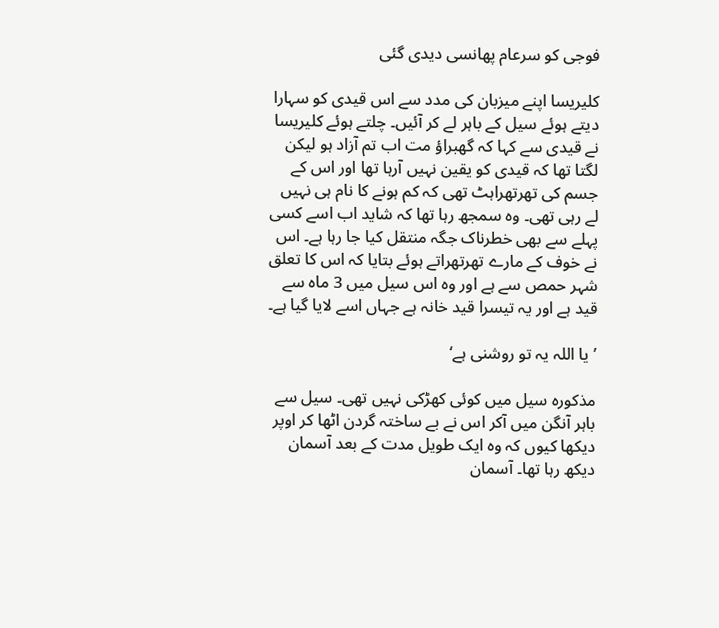فوجی کو سرعام پھانسی دیدی گئی

کلیریسا اپنے میزبان کی مدد سے اس قیدی کو سہارا دیتے ہوئے سیل کے باہر لے کر آئیں۔ چلتے ہوئے کلیریسا نے قیدی سے کہا کہ گھبراؤ مت اب تم آزاد ہو لیکن لگتا تھا کہ قیدی کو یقین نہیں آرہا تھا اور اس کے جسم کی تھرتھراہٹ تھی کہ کم ہونے کا نام ہی نہیں لے رہی تھی۔ وہ سمجھ رہا تھا کہ شاید اب اسے کسی پہلے سے بھی خطرناک جگہ منتقل کیا جا رہا ہے۔ اس نے خوف کے مارے تھرتھراتے ہوئے بتایا کہ اس کا تعلق شہر حمص سے ہے اور وہ اس سیل میں 3 ماہ سے قید ہے اور یہ تیسرا قید خانہ ہے جہاں اسے لایا گیا ہے۔

’یا اللہ یہ تو روشنی ہے‘

مذکورہ سیل میں کوئی کھڑکی نہیں تھی۔ سیل سے باہر آنگن میں آکر اس نے بے ساختہ گردن اٹھا کر اوپر دیکھا کیوں کہ وہ ایک طویل مدت کے بعد آسمان دیکھ رہا تھا۔ آسمان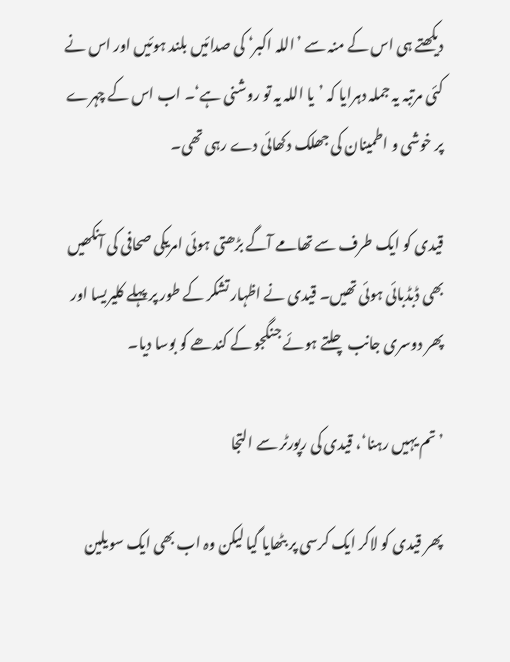دیکھتے ہی اس کے منہ سے ’اللہ اکبر‘ کی صدائیں بلند ہوئیں اور اس نے کئی مرتبہ یہ جملہ دہرایا کہ ’یا اللہ یہ تو روشنی ہے‘۔ اب اس کے چہرے پر خوشی و اطمینان کی جھلک دکھائی دے رہی تھی۔

قیدی کو ایک طرف سے تھامے آگے بڑھتی ہوئی امریکی صحافی کی آنکھیں بھی ڈبڈبائی ہوئی تھیں۔ قیدی نے اظہار تشکر کے طور پر پہلے کلیریسا اور پھر دوسری جانب چلتے ہوئے جنگجو کے کندھے کو بوسا دیا۔

’تم یہیں رہنا‘، قیدی کی رپورٹر سے التجا

پھر قیدی کو لاکر ایک کرسی پر بٹھایا گیا لیکن وہ اب بھی ایک سویلین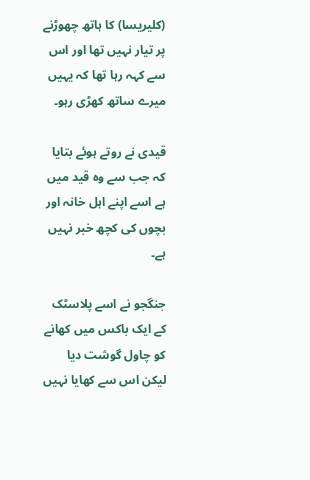(کلیریسا) کا ہاتھ چھوڑنے پر تیار نہیں تھا اور اس سے کہہ رہا تھا کہ یہیں میرے ساتھ کھڑی رہو۔

قیدی نے روتے ہوئے بتایا کہ جب سے وہ قید میں ہے اسے اپنے اہل خانہ اور بچوں کی کچھ خبر نہیں ہے۔

جنگجو نے اسے پلاسٹک کے ایک باکس میں کھانے کو چاول گوشت دیا لیکن اس سے کھایا نہیں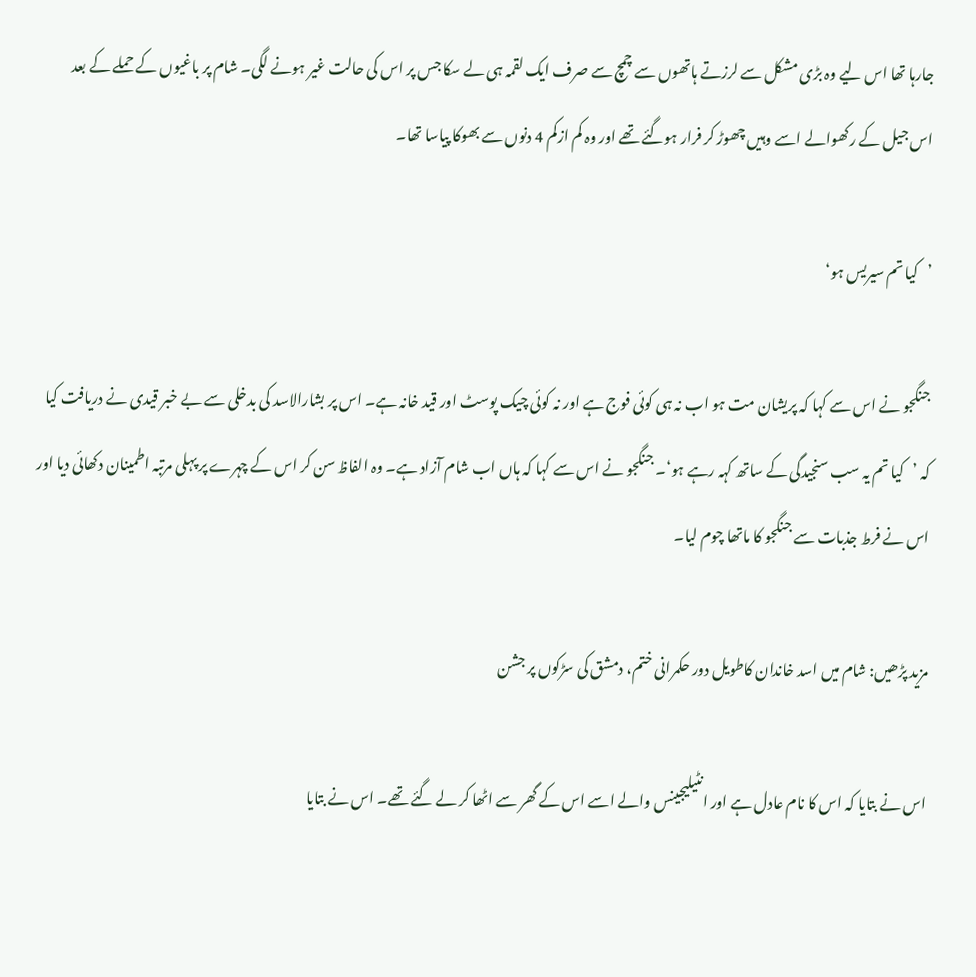جارہا تھا اس لیے وہ بڑی مشکل سے لرزتے ہاتھوں سے چمچ سے صرف ایک لقمہ ہی لے سکا جس پر اس کی حالت غیر ہونے لگی۔ شام پر باغیوں کے حملے کے بعد اس جیل کے رکھوالے اسے وہیں چھوڑ کر فرار ہوگئے تھے اور وہ کم ازکم 4 دنوں سے بھوکا پیاسا تھا۔

’کیا تم سیریس ہو‘

جنگجو نے اس سے کہا کہ پریشان مت ہو اب نہ ہی کوئی فوج ہے اور نہ کوئی چیک پوسٹ اور قید خانہ ہے۔ اس پر بشارالاسد کی بدخلی سے بے خبر قیدی نے دریافت کیا کہ ’کیا تم یہ سب سنجیدگی کے ساتھ کہہ رہے ہو‘۔ جنگجو نے اس سے کہا کہ ہاں اب شام آزاد ہے۔ وہ الفاظ سن کر اس کے چہرے پر پہلی مرتبہ اطمینان دکھائی دیا اور اس نے فرط جذبات سے جنگجو کا ماتھا چوم لیا۔

مزید پڑھیں: شام میں اسد خاندان کاطویل دور حکمرانی ختم، دمشق کی سڑکوں پر جشن

اس نے بتایا کہ اس کا نام عادل ہے اور انٹیلیجینس والے اسے اس کے گھر سے اٹھا کر لے گئے تھے۔ اس نے بتایا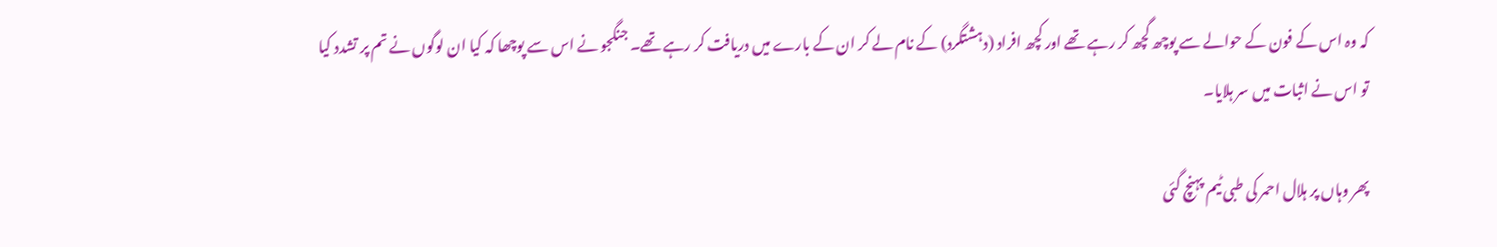کہ وہ اس کے فون کے حوالے سے پوچھ گچھ کر رہے تھے اور کچھ افراد (دہشتگرد) کے نام لے کر ان کے بارے میں دریافت کر رہے تھے۔ جنگجو نے اس سے پوچھا کہ کیا ان لوگوں نے تم پر تشدد کیا تو اس نے اثبات میں سر ہلایا۔

پھر وہاں پر ہلال احمر کی طبی ٹیم پہنچ گئی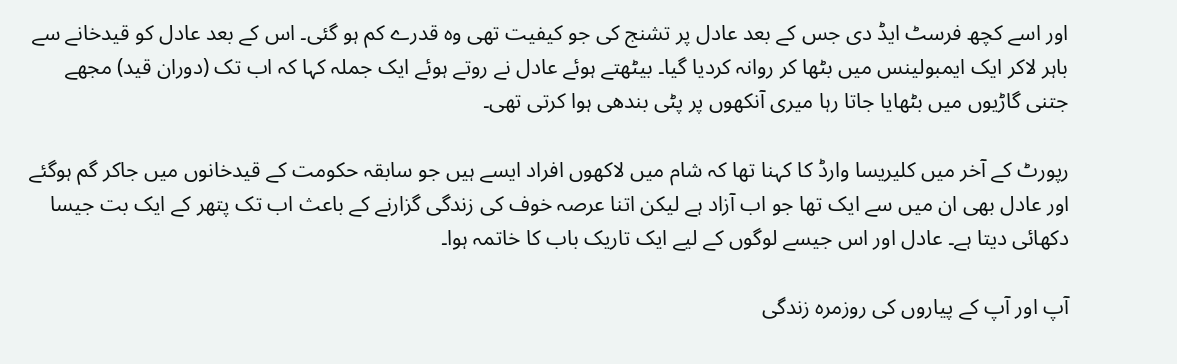اور اسے کچھ فرسٹ ایڈ دی جس کے بعد عادل پر تشنج کی جو کیفیت تھی وہ قدرے کم ہو گئی۔ اس کے بعد عادل کو قیدخانے سے باہر لاکر ایک ایمبولینس میں بٹھا کر روانہ کردیا گیا۔ بیٹھتے ہوئے عادل نے روتے ہوئے ایک جملہ کہا کہ اب تک (دوران قید) مجھے جتنی گاڑیوں میں بٹھایا جاتا رہا میری آنکھوں پر پٹی بندھی ہوا کرتی تھی۔

رپورٹ کے آخر میں کلیریسا وارڈ کا کہنا تھا کہ شام میں لاکھوں افراد ایسے ہیں جو سابقہ حکومت کے قیدخانوں میں جاکر گم ہوگئے اور عادل بھی ان میں سے ایک تھا جو اب آزاد ہے لیکن اتنا عرصہ خوف کی زندگی گزارنے کے باعث اب تک پتھر کے ایک بت جیسا دکھائی دیتا ہے۔ عادل اور اس جیسے لوگوں کے لیے ایک تاریک باب کا خاتمہ ہوا۔

آپ اور آپ کے پیاروں کی روزمرہ زندگی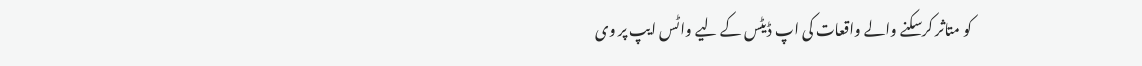کو متاثر کرسکنے والے واقعات کی اپ ڈیٹس کے لیے واٹس ایپ پر وی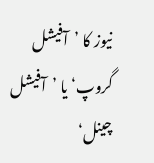نیوز کا ’آفیشل گروپ‘ یا ’آفیشل چینل‘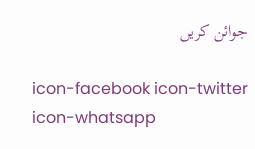جوائن کریں

icon-facebook icon-twitter icon-whatsapp